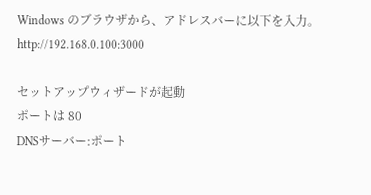Windows のブラウザから、アドレスバーに以下を入力。
http://192.168.0.100:3000

セットアップウィザードが起動
ポートは 80
DNSサーバー:ポート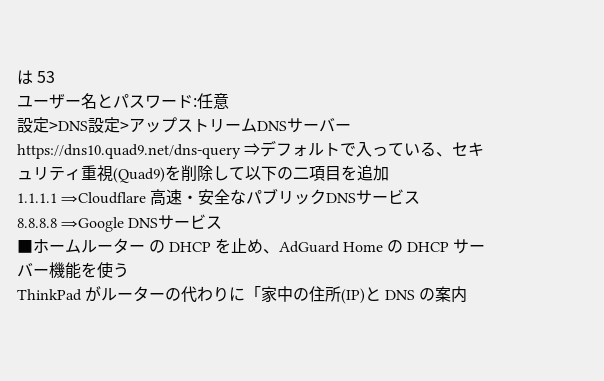は 53
ユーザー名とパスワード:任意
設定>DNS設定>アップストリームDNSサーバー
https://dns10.quad9.net/dns-query ⇒デフォルトで入っている、セキュリティ重視(Quad9)を削除して以下の二項目を追加
1.1.1.1 ⇒Cloudflare 高速・安全なパブリックDNSサービス
8.8.8.8 ⇒Google DNSサービス
■ホームルーター の DHCP を止め、AdGuard Home の DHCP サーバー機能を使う
ThinkPad がルーターの代わりに「家中の住所(IP)と DNS の案内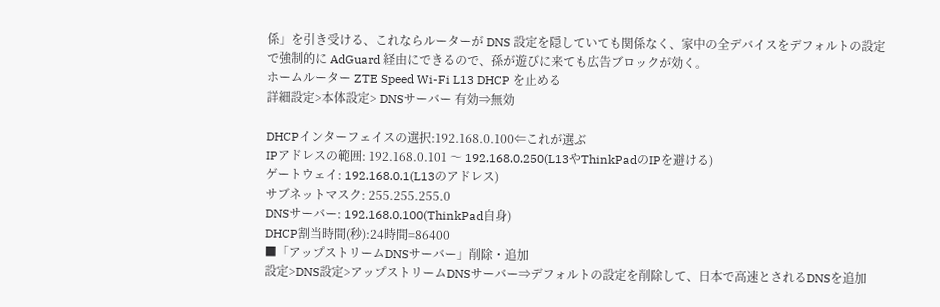係」を引き受ける、これならルーターが DNS 設定を隠していても関係なく、家中の全デバイスをデフォルトの設定で強制的に AdGuard 経由にできるので、孫が遊びに来ても広告ブロックが効く。
ホームルーター ZTE Speed Wi-Fi L13 DHCP を止める
詳細設定>本体設定> DNSサーバー 有効⇒無効

DHCPインターフェイスの選択:192.168.0.100⇐これが選ぶ
IPアドレスの範囲: 192.168.0.101 〜 192.168.0.250(L13やThinkPadのIPを避ける)
ゲートウェイ: 192.168.0.1(L13のアドレス)
サブネットマスク: 255.255.255.0
DNSサーバー: 192.168.0.100(ThinkPad自身)
DHCP割当時間(秒):24時間=86400
■「アップストリームDNSサーバー」削除・追加
設定>DNS設定>アップストリームDNSサーバー⇒デフォルトの設定を削除して、日本で高速とされるDNSを追加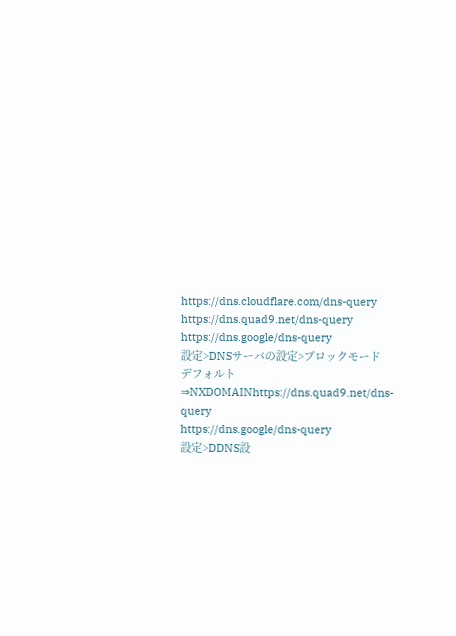https://dns.cloudflare.com/dns-query
https://dns.quad9.net/dns-query
https://dns.google/dns-query
設定>DNSサーバの設定>ブロックモード デフォルト⇒NXDOMAINhttps://dns.quad9.net/dns-query
https://dns.google/dns-query
設定>DDNS設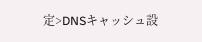定>DNSキャッシュ設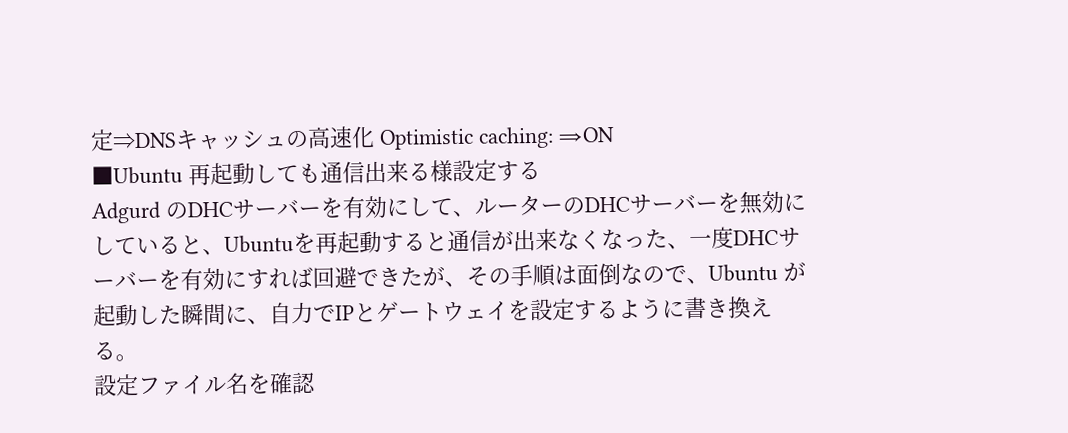定⇒DNSキャッシュの高速化 Optimistic caching: ⇒ON
■Ubuntu 再起動しても通信出来る様設定する
Adgurd のDHCサーバーを有効にして、ルーターのDHCサーバーを無効にしていると、Ubuntuを再起動すると通信が出来なくなった、一度DHCサーバーを有効にすれば回避できたが、その手順は面倒なので、Ubuntu が起動した瞬間に、自力でIPとゲートウェイを設定するように書き換える。
設定ファイル名を確認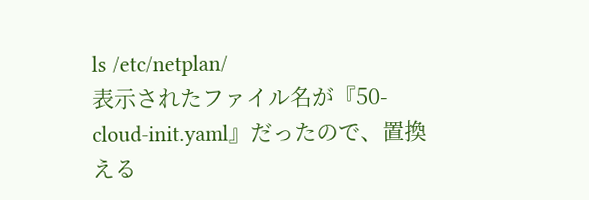ls /etc/netplan/
表示されたファイル名が『50-cloud-init.yaml』だったので、置換える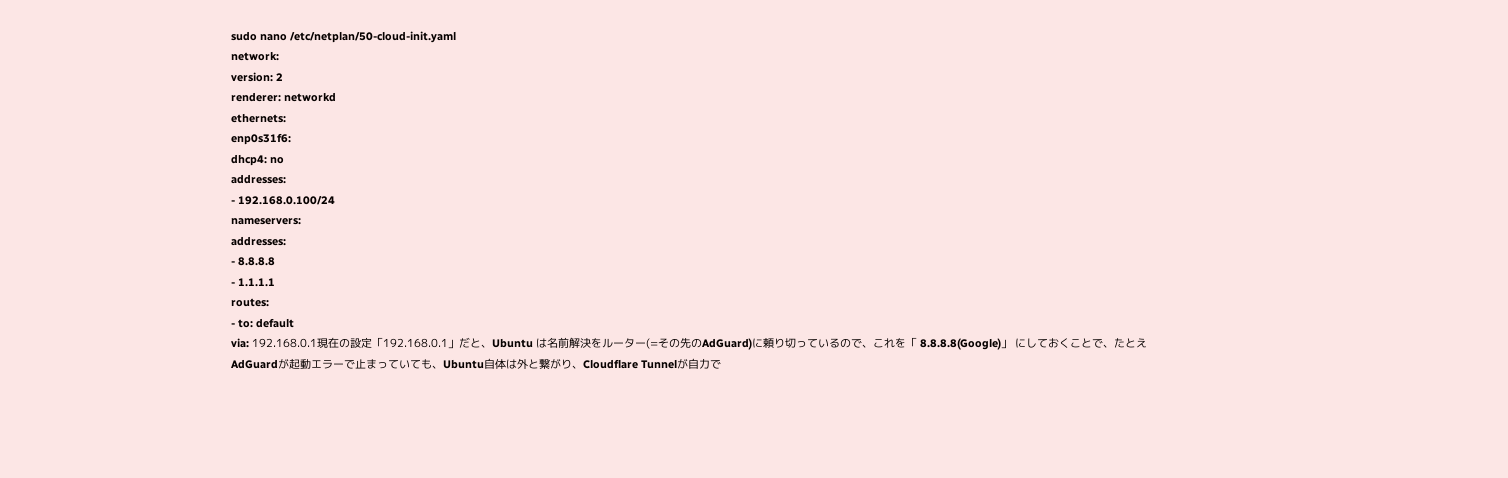sudo nano /etc/netplan/50-cloud-init.yaml
network:
version: 2
renderer: networkd
ethernets:
enp0s31f6:
dhcp4: no
addresses:
- 192.168.0.100/24
nameservers:
addresses:
- 8.8.8.8
- 1.1.1.1
routes:
- to: default
via: 192.168.0.1現在の設定「192.168.0.1」だと、Ubuntu は名前解決をルーター(=その先のAdGuard)に頼り切っているので、これを「 8.8.8.8(Google)」 にしておくことで、たとえ AdGuardが起動エラーで止まっていても、Ubuntu自体は外と繋がり、Cloudflare Tunnelが自力で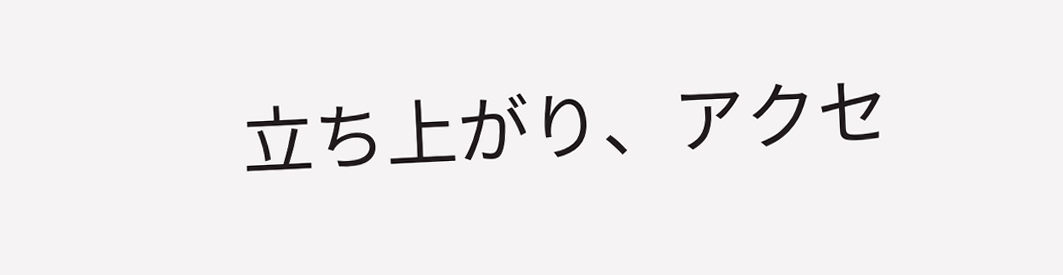立ち上がり、アクセ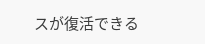スが復活できる